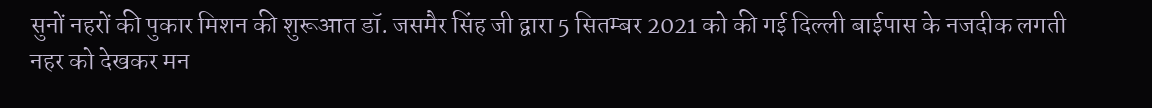सुनों नहरों की पुकार मिशन की शुरूआत डॉ. जसमैर सिंह जी द्वारा 5 सितम्बर 2021 को की गई दिल्ली बाईपास के नजदीक लगती नहर को देखकर मन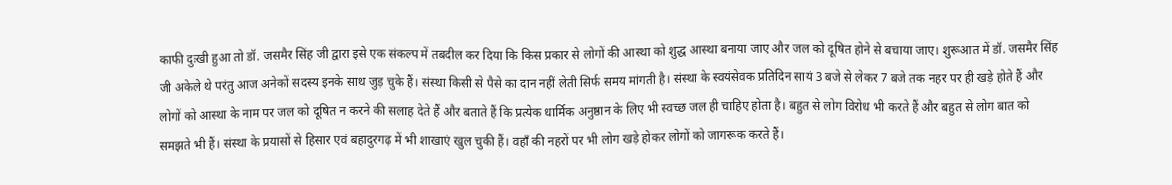काफी दुःखी हुआ तो डॉ. जसमैर सिंह जी द्वारा इसे एक संकल्प में तबदील कर दिया कि किस प्रकार से लोगों की आस्था को शुद्ध आस्था बनाया जाए और जल को दूषित होने से बचाया जाए। शुरूआत में डॉ. जसमैर सिंह जी अकेले थे परंतु आज अनेकों सदस्य इनके साथ जुड़ चुके हैं। संस्था किसी से पैसे का दान नहीं लेती सिर्फ समय मांगती है। संस्था के स्वयंसेवक प्रतिदिन सायं 3 बजे से लेकर 7 बजे तक नहर पर ही खड़े होते हैं और लोगों को आस्था के नाम पर जल को दूषित न करने की सलाह देते हैं और बताते हैं कि प्रत्येक धार्मिक अनुष्ठान के लिए भी स्वच्छ जल ही चाहिए होता है। बहुत से लोग विरोध भी करते हैं और बहुत से लोग बात को समझते भी हैं। संस्था के प्रयासों से हिसार एवं बहादुरगढ़ में भी शाखाएं खुल चुकी हैं। वहाँ की नहरों पर भी लोग खड़े होकर लोगों को जागरूक करते हैं।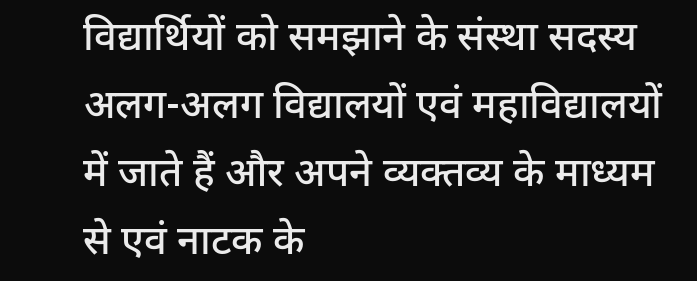विद्यार्थियों को समझाने के संस्था सदस्य अलग-अलग विद्यालयों एवं महाविद्यालयों में जाते हैं और अपने व्यक्तव्य के माध्यम से एवं नाटक के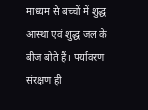माध्यम से बच्चों में शुद्ध आस्था एवं शुद्ध जल के बीज बोते हैं। पर्यावरण संरक्षण ही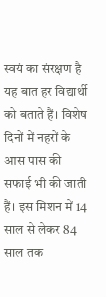स्वयं का संरक्षण है यह बात हर विद्यार्थी को बताते हैं। विशेष दिनों में नहरों के आस पास की सफाई भी की जाती हैं। इस मिशन में 14 साल से लेकर 84 साल तक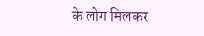के लोग मिलकर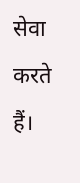सेवा करते हैं।